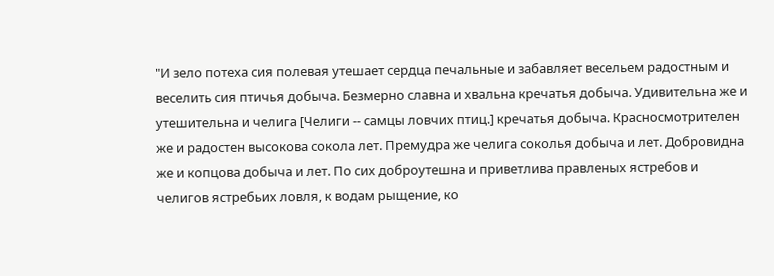"И зело потеха сия полевая утешает сердца печальные и забавляет весельем радостным и веселить сия птичья добыча. Безмерно славна и хвальна кречатья добыча. Удивительна же и утешительна и челига [Челиги -- самцы ловчих птиц.] кречатья добыча. Красносмотрителен же и радостен высокова сокола лет. Премудра же челига соколья добыча и лет. Добровидна же и копцова добыча и лет. По сих доброутешна и приветлива правленых ястребов и челигов ястребьих ловля, к водам рыщение, ко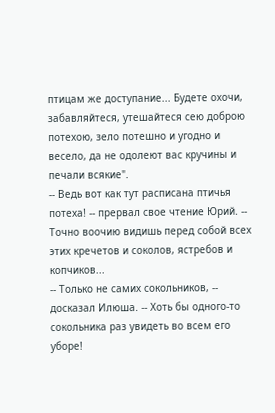птицам же доступание... Будете охочи, забавляйтеся, утешайтеся сею доброю потехою, зело потешно и угодно и весело, да не одолеют вас кручины и печали всякие".
-- Ведь вот как тут расписана птичья потеха! -- прервал свое чтение Юрий. -- Точно воочию видишь перед собой всех этих кречетов и соколов, ястребов и копчиков...
-- Только не самих сокольников, -- досказал Илюша. -- Хоть бы одного-то сокольника раз увидеть во всем его уборе!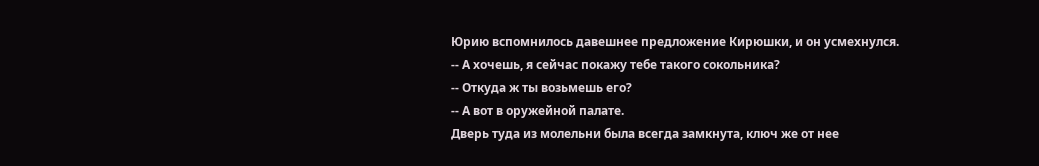Юрию вспомнилось давешнее предложение Кирюшки, и он усмехнулся.
-- А хочешь, я сейчас покажу тебе такого сокольника?
-- Откуда ж ты возьмешь его?
-- А вот в оружейной палате.
Дверь туда из молельни была всегда замкнута, ключ же от нее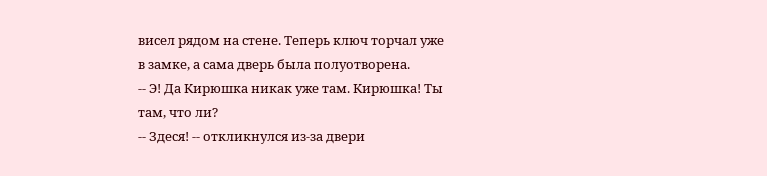висел рядом на стене. Теперь ключ торчал уже в замке, а сама дверь была полуотворена.
-- Э! Да Кирюшка никак уже там. Кирюшка! Ты там, что ли?
-- Здеся! -- откликнулся из-за двери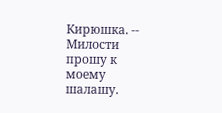Кирюшка. -- Милости прошу к моему шалашу.